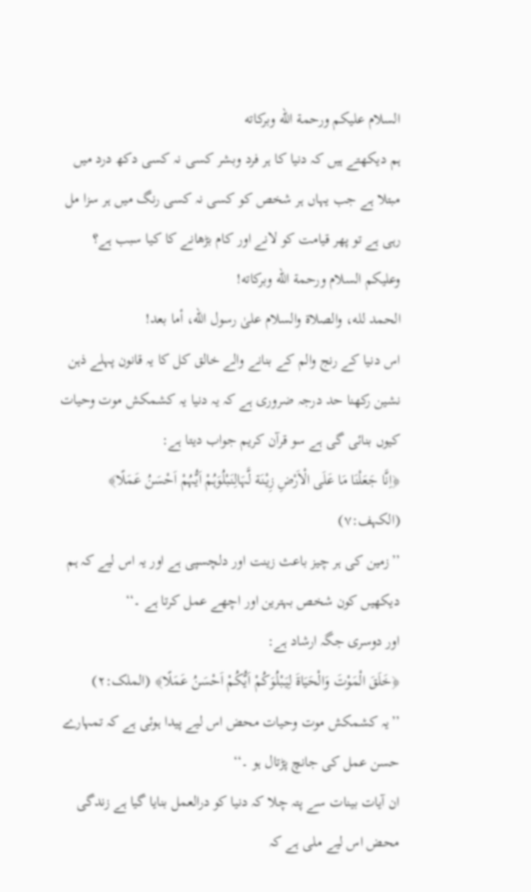السلام عليكم ورحمة الله وبركاته
ہم دیکھتے ہیں کہ دنیا کا ہر فرد وبشر کسی نہ کسی دکھ درد میں مبتلا ہے جب یہاں ہر شخص کو کسی نہ کسی رنگ میں ہر سزا مل رہی ہے تو پھر قیامت کو لانے اور کام بڑھانے کا کیا سبب ہے؟
وعلیکم السلام ورحمة الله وبرکاته!
الحمد لله، والصلاة والسلام علىٰ رسول الله، أما بعد!
اس دنیا کے رنج والم کے بنانے والے خالق کل کا یہ قانون پہلے ذہن نشین رکھنا حد درجہ ضروری ہے کہ یہ دنیا یہ کشمکش موت وحیات کیوں بنائی گی ہے سو قرآن کریم جواب دیتا ہے:
﴿اِنَّا جَعَلْنَا مَا عَلَی الْاَرْضِ زِیْنَة لَّہَالِنَبْلُوَہُمْ اَیُّہُمْ اَحْسَنُ عَمَلًا﴾ (الکہف:۷)
’’زمین کی ہر چیز باعث زینت اور دلچسپی ہے اور یہ اس لیے کہ ہم دیکھیں کون شخص بہترین اور اچھے عمل کرتا ہے ۔‘‘
اور دوسری جگہ ارشاد ہے:
﴿خَلَقَ الْمَوْتَ وَالْحَیَاةَ لِیَبْلُوَکُمْ اَیُّکُمْ اَحْسَنُ عَمَلًا﴾ (الملک:۲)
’’یہ کشمکش موت وحیات محض اس لیے پیدا ہوئی ہے کہ تمہارے حسن عمل کی جانچ پڑتال ہو ۔‘‘
ان آیات بینات سے پتہ چلا کہ دنیا کو درالعمل بنایا گیا ہے زندگی محض اس لیے ملی ہے کہ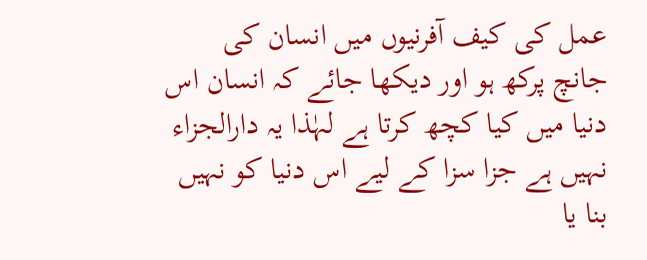عمل کی کیف آفرنیوں میں انسان کی جانچ پرکھ ہو اور دیکھا جائے کہ انسان اس دنیا میں کیا کچھ کرتا ہے لہٰذا یہ دارالجزاء نہیں ہے جزا سزا کے لیے اس دنیا کو نہیں بنا یا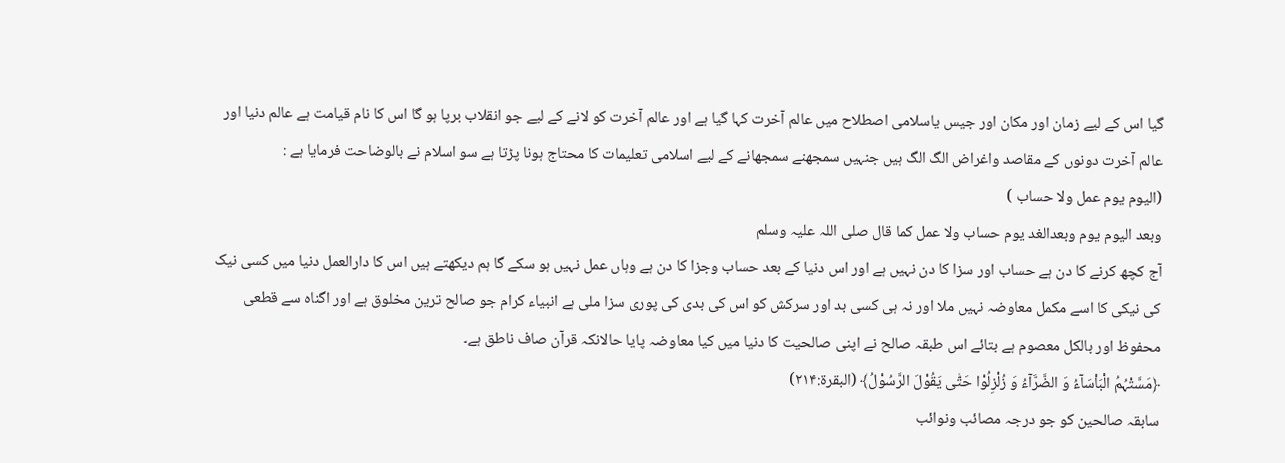گیا اس کے لیے زمان اور مکان اور جیس یاسلامی اصطلاح میں عالم آخرت کہا گیا ہے اور عالم آخرت کو لانے کے لیے جو انقلاب برپا ہو گا اس کا نام قیامت ہے عالم دنیا اور عالم آخرت دونوں کے مقاصد واغراض الگ الگ ہیں جنہیں سمجھنے سمجھانے کے لیے اسلامی تعلیمات کا محتاج ہونا پڑتا ہے سو اسلام نے بالوضاحت فرمایا ہے :
(الیوم یوم عمل ولا حساب )
وبعد الیوم یوم وبعدالغد یوم حساب ولا عمل کما قال صلی اللہ علیہ وسلم
آج کچھ کرنے کا دن ہے حساب اور سزا کا دن نہیں ہے اور اس دنیا کے بعد حساب وجزا کا دن ہے وہاں عمل نہیں ہو سکے گا ہم دیکھتے ہیں اس کا دارالعمل دنیا میں کسی نیک کی نیکی کا اسے مکمل معاوضہ نہیں ملا اور نہ ہی کسی بد اور سرکش کو اس کی بدی کی پوری سزا ملی ہے انبیاء کرام جو صالح ترین مخلوق ہے اور اگناہ سے قطعی محفوظ اور بالکل معصوم ہے بتائے اس طبقہ صالح نے اپنی صالحیت کا دنیا میں کیا معاوضہ پایا حالانکہ قرآن صاف ناطق ہے۔
﴿مَسَّتْہُمُ الْبَاْسَآءُ وَ الضَّرَّآءُ وَ زُلْزِلُوْا حَتّٰی یَقُوْلَ الرَّسُوْلُ﴾ (البقرة:۲۱۴)
سابقہ صالحین کو جو درجہ مصائب ونوائب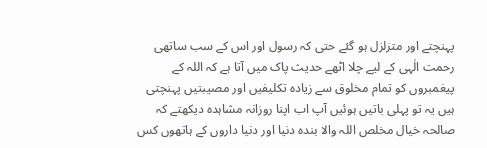پہنچتے اور متزلزل ہو گئے حتی کہ رسول اور اس کے سب ساتھی رحمت الٰہی کے لیے چلا اٹھے حدیث پاک میں آتا ہے کہ اللہ کے پیغمبروں کو تمام مخلوق سے زیادہ تکلیفیں اور مصیبتیں پہنچتی ہیں یہ تو پہلی باتیں ہوئیں آپ اب اپنا روزانہ مشاہدہ دیکھتے کہ صالحہ خیال مخلص اللہ والا بندہ دنیا اور دنیا داروں کے ہاتھوں کس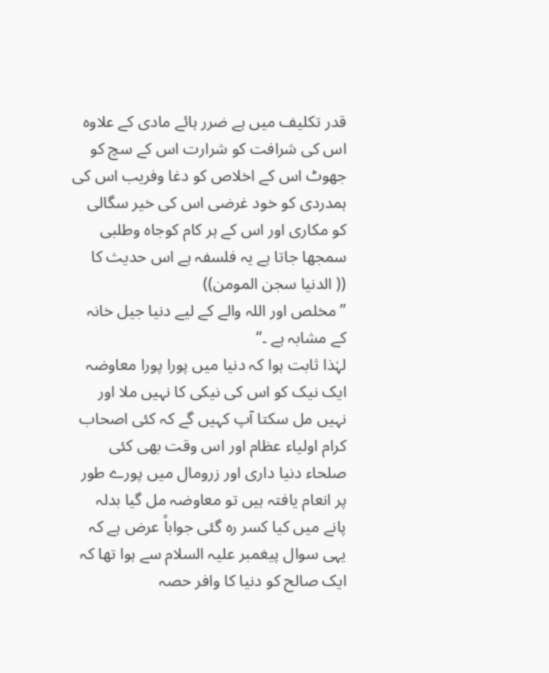قدر تکلیف میں ہے ضرر ہائے مادی کے علاوہ اس کی شرافت کو شرارت اس کے سچ کو جھوٹ اس کے اخلاص کو دغا وفریب اس کی ہمدردی کو خود غرضی اس کی خیر سگالی کو مکاری اور اس کے ہر کام کوجاہ وطلبی سمجھا جاتا ہے یہ فلسفہ ہے اس حدیث کا
(( الدنیا سجن المومن))
’’مخلص اور اللہ والے کے لیے دنیا جیل خانہ کے مشابہ ہے ۔‘‘
لہٰذا ثابت ہوا کہ دنیا میں پورا پورا معاوضہ ایک نیک کو اس کی نیکی کا نہیں ملا اور نہیں مل سکتا آپ کہیں گے کہ کئی اصحاب کرام اولیاء عظام اور اس وقت بھی کئی صلحاء دنیا داری اور زرومال میں پورے طور پر انعام یافتہ ہیں تو معاوضہ مل گیا بدلہ پانے میں کیا کسر رہ گئی جواباً عرض ہے کہ یہی سوال پیغمبر علیہ السلام سے ہوا تھا کہ ایک صالح کو دنیا کا وافر حصہ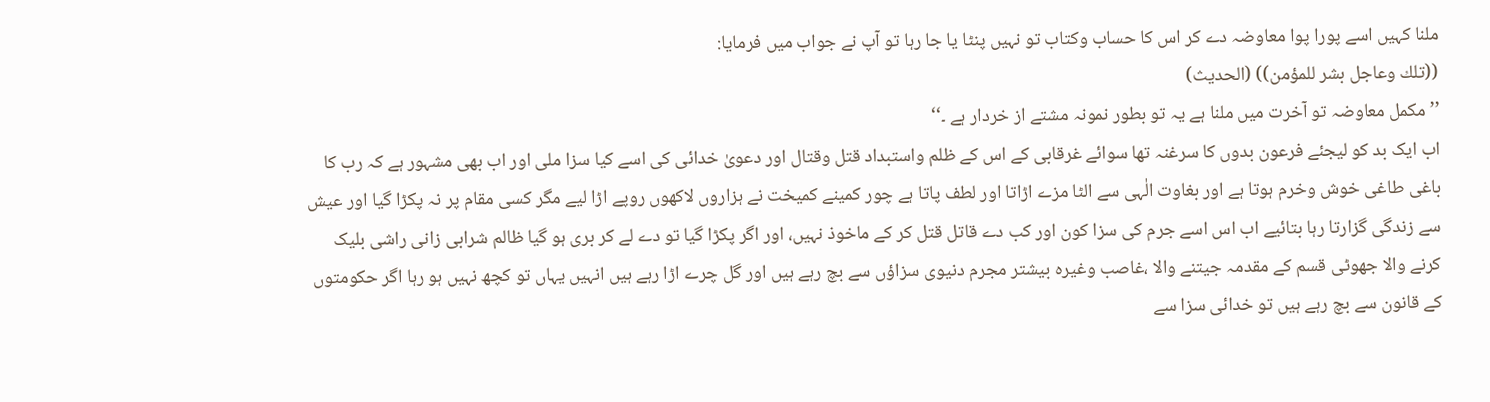ملنا کہیں اسے پورا پوا معاوضہ دے کر اس کا حساب وکتاب تو نہیں پنٹا یا جا رہا تو آپ نے جواب میں فرمایا:
((تلك وعاجل بشر للمؤمن)) (الحدیث)
’’ مکمل معاوضہ تو آخرت میں ملنا ہے یہ تو بطور نمونہ مشتے از خردار ہے ۔‘‘
اب ایک بد کو لیجئے فرعون بدوں کا سرغنہ تھا سوائے غرقابی کے اس کے ظلم واستبداد قتل وقتال اور دعویٰ خدائی کی اسے کیا سزا ملی اور اب بھی مشہور ہے کہ رب کا باغی طاغی خوش وخرم ہوتا ہے اور بغاوت الٰہی سے الٹا مزے اڑاتا اور لطف پاتا ہے چور کمینے کمیخت نے ہزاروں لاکھوں روپے اڑا لیے مگر کسی مقام پر نہ پکڑا گیا اور عیش سے زندگی گزارتا رہا بتائیے اب اس اسے جرم کی سزا کون اور کب دے قاتل قتل کر کے ماخوذ نہیں، اور اگر پکڑا گیا تو دے لے کر بری ہو گیا ظالم شرابی زانی راشی بلیک کرنے والا جھوٹی قسم کے مقدمہ جیتنے والا ،غاصب وغیرہ بیشتر مجرم دنیوی سزاؤں سے بچ رہے ہیں اور گل چرے اڑا رہے ہیں انہیں یہاں تو کچھ نہیں ہو رہا اگر حکومتوں کے قانون سے بچ رہے ہیں تو خدائی سزا سے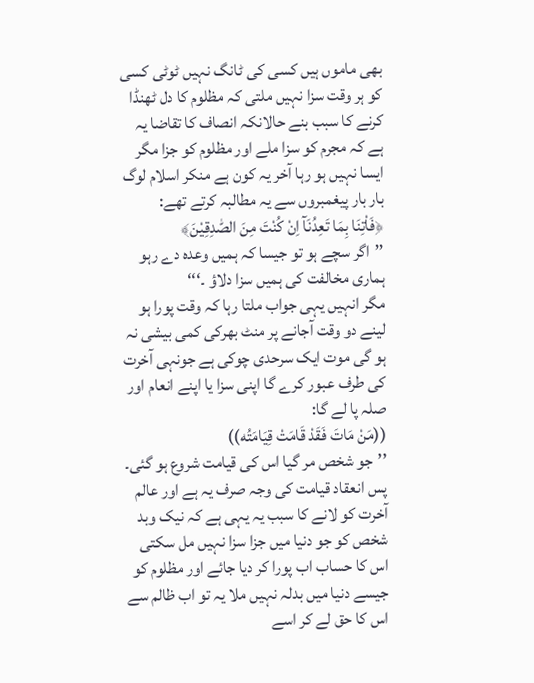بھی ماموں ہیں کسی کی ٹانگ نہیں ٹوٹی کسی کو ہر وقت سزا نہیں ملتی کہ مظلوم کا دل ٹھنڈا کرنے کا سبب بنے حالانکہ انصاف کا تقاضا یہ ہے کہ مجرم کو سزا ملے اور مظلوم کو جزا مگر ایسا نہیں ہو رہا آخر یہ کون ہے منکر اسلام لوگ بار بار پیغمبروں سے یہ مطالبہ کرتے تھے:
﴿فَاْتِنَا بِمَا تَعِدُنَآ اِنْ کُنْتَ مِنَ الصّٰدِقِیْنَ﴾
’’اگر سچے ہو تو جیسا کہ ہمیں وعدہ دے رہو ہماری مخالفت کی ہمیں سزا دلاؤ ۔‘‘‘
مگر انہیں یہی جواب ملتا رہا کہ وقت پورا ہو لینے دو وقت آجانے پر منٹ بھرکی کمی بیشی نہ ہو گی موت ایک سرحدی چوکی ہے جونہی آخرت کی طرف عبور کرے گا اپنی سزا یا اپنے انعام اور صلہ پا لے گا:
((مَنْ مَاتَ فَقَدْ قَامَتْ قِیَامَتُه))
’’جو شخص مر گیا اس کی قیامت شروع ہو گئی۔
پس انعقاد قیامت کی وجہ صرف یہ ہے اور عالم آخرت کو لانے کا سبب یہ یہی ہے کہ نیک وبد شخص کو جو دنیا میں جزا سزا نہیں مل سکتی اس کا حساب اب پورا کر دیا جائے اور مظلوم کو جیسے دنیا میں بدلہ نہیں ملا یہ تو اب ظالم سے اس کا حق لے کر اسے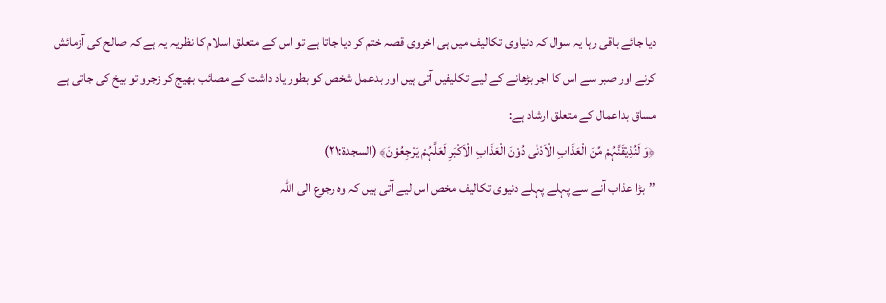دیا جائے باقی رہا یہ سوال کہ دنیاوی تکالیف میں ہی اخروی قصہ ختم کر دیا جاتا ہے تو اس کے متعلق اسلام کا نظریہ یہ ہے کہ صالح کی آزمائش کرنے اور صبر سے اس کا اجر بڑھانے کے لیے تکلیفیں آتی ہیں اور بدعمل شخص کو بطور یاد داشت کے مصائب بھیج کر زجرو تو بیخ کی جاتی ہے مساق بداعمال کے متعلق ارشاد ہے:
﴿وَ لَنُذِیْقَنَّہُمْ مِّنَ الْعَذَابِ الْاَدْنٰی دُوْنَ الْعَذَابِ الْاَکْبَرِ لَعَلَّہُمْ یَرْجِعُوْنَ﴾ (السجدة:۲۱)
’’بڑا عذاب آنے سے پہلے پہلے دنیوی تکالیف مخص اس لیے آتی ہیں کہ وہ رجوع الی اللہ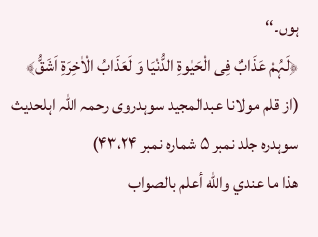ہوں۔‘‘
﴿لَہُمْ عَذَابٌ فِی الْحَیٰوةِ الدُّنْیَا وَ لَعَذَابُ الْاٰخِرَةِ اَشَقُّ﴾
(از قلم مولانا عبدالمجید سوہدروی رحمہ اللہ اہلحدیث سوہدرہ جلد نمبر ۵ شمارہ نمبر ۴۳،۲۴)
ھذا ما عندي والله أعلم بالصواب